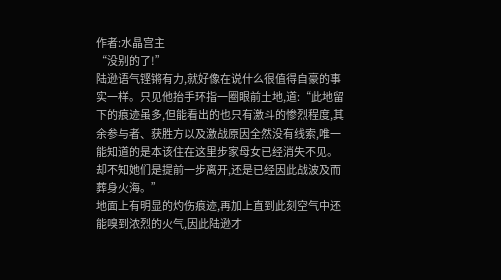作者:水晶宫主
“没别的了!”
陆逊语气铿锵有力,就好像在说什么很值得自豪的事实一样。只见他抬手环指一圈眼前土地,道:“此地留下的痕迹虽多,但能看出的也只有激斗的惨烈程度,其余参与者、获胜方以及激战原因全然没有线索,唯一能知道的是本该住在这里步家母女已经消失不见。却不知她们是提前一步离开,还是已经因此战波及而葬身火海。”
地面上有明显的灼伤痕迹,再加上直到此刻空气中还能嗅到浓烈的火气,因此陆逊才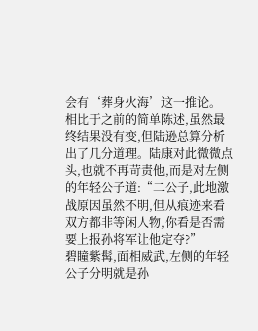会有‘葬身火海’这一推论。
相比于之前的简单陈述,虽然最终结果没有变,但陆逊总算分析出了几分道理。陆康对此微微点头,也就不再苛责他,而是对左侧的年轻公子道:“二公子,此地激战原因虽然不明,但从痕迹来看双方都非等闲人物,你看是否需要上报孙将军让他定夺?”
碧瞳紫髯,面相威武,左侧的年轻公子分明就是孙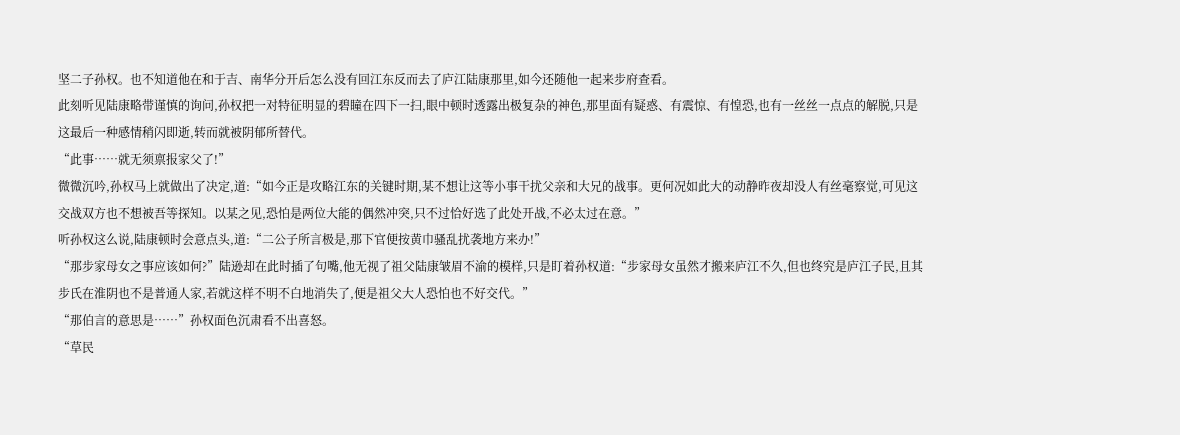坚二子孙权。也不知道他在和于吉、南华分开后怎么没有回江东反而去了庐江陆康那里,如今还随他一起来步府查看。
此刻听见陆康略带谨慎的询问,孙权把一对特征明显的碧瞳在四下一扫,眼中顿时透露出极复杂的神色,那里面有疑惑、有震惊、有惶恐,也有一丝丝一点点的解脱,只是这最后一种感情稍闪即逝,转而就被阴郁所替代。
“此事……就无须禀报家父了!”
微微沉吟,孙权马上就做出了决定,道:“如今正是攻略江东的关键时期,某不想让这等小事干扰父亲和大兄的战事。更何况如此大的动静昨夜却没人有丝毫察觉,可见这交战双方也不想被吾等探知。以某之见,恐怕是两位大能的偶然冲突,只不过恰好选了此处开战,不必太过在意。”
听孙权这么说,陆康顿时会意点头,道:“二公子所言极是,那下官便按黄巾骚乱扰袭地方来办!”
“那步家母女之事应该如何?”陆逊却在此时插了句嘴,他无视了祖父陆康皱眉不渝的模样,只是盯着孙权道:“步家母女虽然才搬来庐江不久,但也终究是庐江子民,且其步氏在淮阴也不是普通人家,若就这样不明不白地消失了,便是祖父大人恐怕也不好交代。”
“那伯言的意思是……”孙权面色沉肃看不出喜怒。
“草民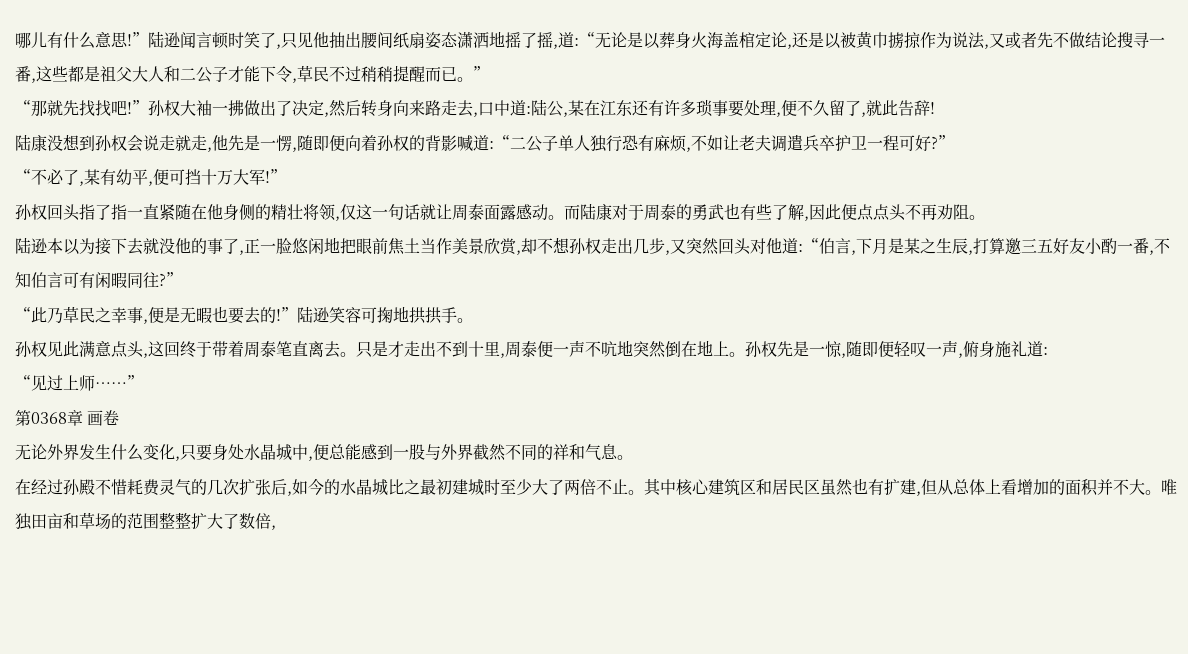哪儿有什么意思!”陆逊闻言顿时笑了,只见他抽出腰间纸扇姿态潇洒地摇了摇,道:“无论是以葬身火海盖棺定论,还是以被黄巾掳掠作为说法,又或者先不做结论搜寻一番,这些都是祖父大人和二公子才能下令,草民不过稍稍提醒而已。”
“那就先找找吧!”孙权大袖一拂做出了决定,然后转身向来路走去,口中道:陆公,某在江东还有许多琐事要处理,便不久留了,就此告辞!
陆康没想到孙权会说走就走,他先是一愣,随即便向着孙权的背影喊道:“二公子单人独行恐有麻烦,不如让老夫调遣兵卒护卫一程可好?”
“不必了,某有幼平,便可挡十万大军!”
孙权回头指了指一直紧随在他身侧的精壮将领,仅这一句话就让周泰面露感动。而陆康对于周泰的勇武也有些了解,因此便点点头不再劝阻。
陆逊本以为接下去就没他的事了,正一脸悠闲地把眼前焦土当作美景欣赏,却不想孙权走出几步,又突然回头对他道:“伯言,下月是某之生辰,打算邀三五好友小酌一番,不知伯言可有闲暇同往?”
“此乃草民之幸事,便是无暇也要去的!”陆逊笑容可掬地拱拱手。
孙权见此满意点头,这回终于带着周泰笔直离去。只是才走出不到十里,周泰便一声不吭地突然倒在地上。孙权先是一惊,随即便轻叹一声,俯身施礼道:
“见过上师……”
第0368章 画卷
无论外界发生什么变化,只要身处水晶城中,便总能感到一股与外界截然不同的祥和气息。
在经过孙殿不惜耗费灵气的几次扩张后,如今的水晶城比之最初建城时至少大了两倍不止。其中核心建筑区和居民区虽然也有扩建,但从总体上看增加的面积并不大。唯独田亩和草场的范围整整扩大了数倍,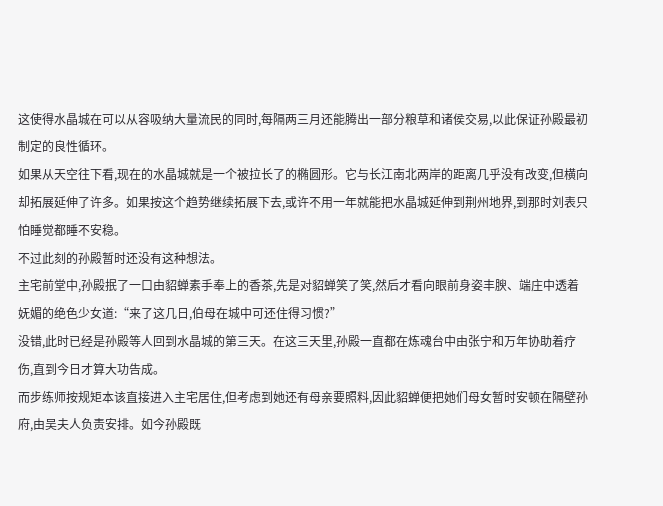这使得水晶城在可以从容吸纳大量流民的同时,每隔两三月还能腾出一部分粮草和诸侯交易,以此保证孙殿最初制定的良性循环。
如果从天空往下看,现在的水晶城就是一个被拉长了的椭圆形。它与长江南北两岸的距离几乎没有改变,但横向却拓展延伸了许多。如果按这个趋势继续拓展下去,或许不用一年就能把水晶城延伸到荆州地界,到那时刘表只怕睡觉都睡不安稳。
不过此刻的孙殿暂时还没有这种想法。
主宅前堂中,孙殿抿了一口由貂蝉素手奉上的香茶,先是对貂蝉笑了笑,然后才看向眼前身姿丰腴、端庄中透着妩媚的绝色少女道:“来了这几日,伯母在城中可还住得习惯?”
没错,此时已经是孙殿等人回到水晶城的第三天。在这三天里,孙殿一直都在炼魂台中由张宁和万年协助着疗伤,直到今日才算大功告成。
而步练师按规矩本该直接进入主宅居住,但考虑到她还有母亲要照料,因此貂蝉便把她们母女暂时安顿在隔壁孙府,由吴夫人负责安排。如今孙殿既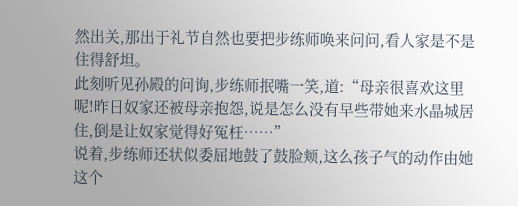然出关,那出于礼节自然也要把步练师唤来问问,看人家是不是住得舒坦。
此刻听见孙殿的问询,步练师抿嘴一笑,道:“母亲很喜欢这里呢!昨日奴家还被母亲抱怨,说是怎么没有早些带她来水晶城居住,倒是让奴家觉得好冤枉……”
说着,步练师还状似委屈地鼓了鼓脸颊,这么孩子气的动作由她这个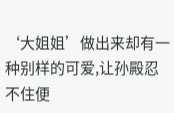‘大姐姐’做出来却有一种别样的可爱,让孙殿忍不住便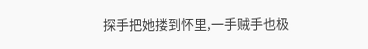探手把她搂到怀里,一手贼手也极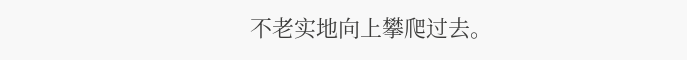不老实地向上攀爬过去。